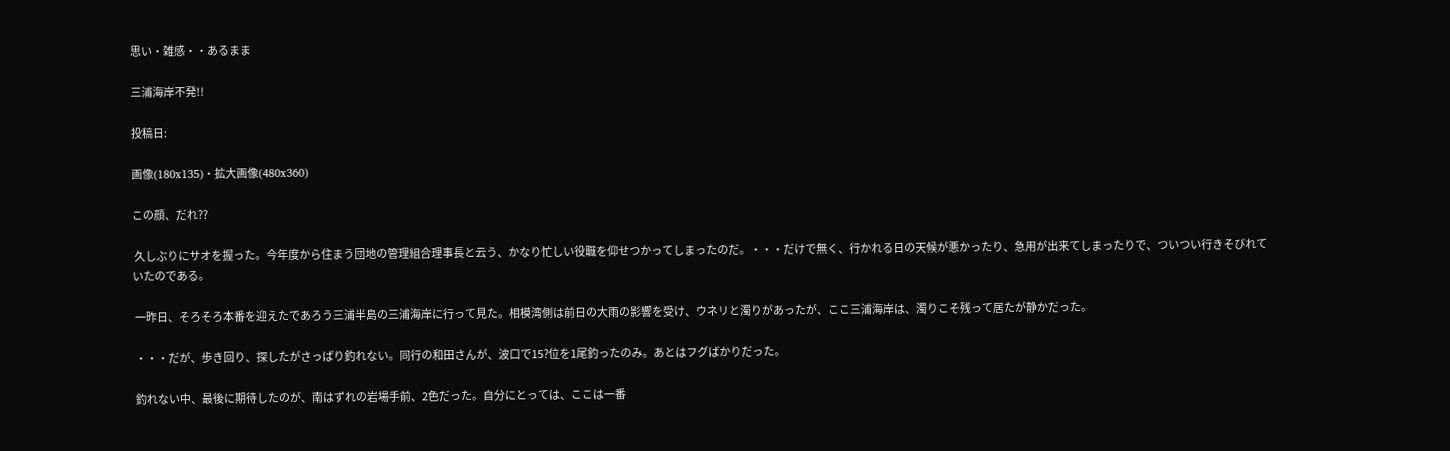思い・雑感・・あるまま

三浦海岸不発!!

投稿日:

画像(180x135)・拡大画像(480x360)

この顔、だれ??

 久しぶりにサオを握った。今年度から住まう団地の管理組合理事長と云う、かなり忙しい役職を仰せつかってしまったのだ。・・・だけで無く、行かれる日の天候が悪かったり、急用が出来てしまったりで、ついつい行きそびれていたのである。

 一昨日、そろそろ本番を迎えたであろう三浦半島の三浦海岸に行って見た。相模湾側は前日の大雨の影響を受け、ウネリと濁りがあったが、ここ三浦海岸は、濁りこそ残って居たが静かだった。

 ・・・だが、歩き回り、探したがさっぱり釣れない。同行の和田さんが、波口で15?位を1尾釣ったのみ。あとはフグばかりだった。

 釣れない中、最後に期待したのが、南はずれの岩場手前、2色だった。自分にとっては、ここは一番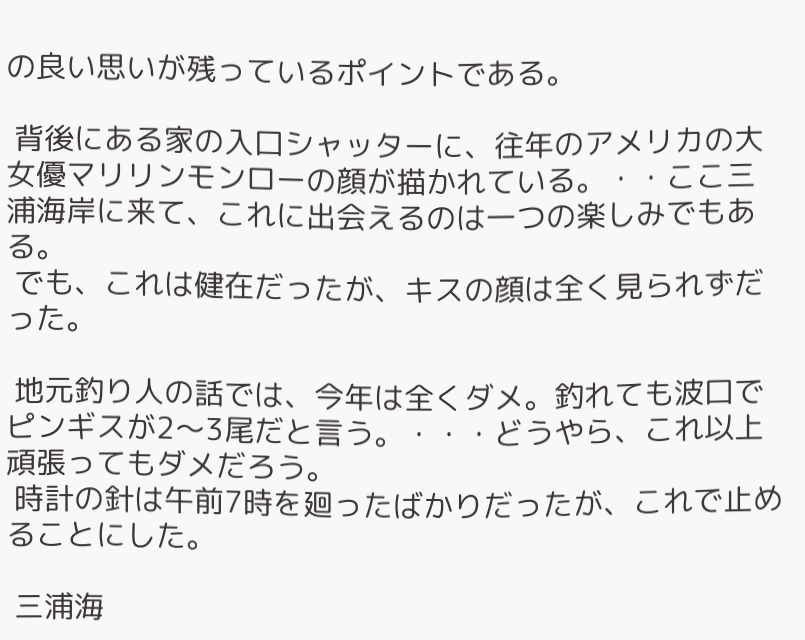の良い思いが残っているポイントである。

 背後にある家の入口シャッターに、往年のアメリカの大女優マリリンモンローの顔が描かれている。・・ここ三浦海岸に来て、これに出会えるのは一つの楽しみでもある。
 でも、これは健在だったが、キスの顔は全く見られずだった。

 地元釣り人の話では、今年は全くダメ。釣れても波口でピンギスが2〜3尾だと言う。・・・どうやら、これ以上頑張ってもダメだろう。
 時計の針は午前7時を廻ったばかりだったが、これで止めることにした。

 三浦海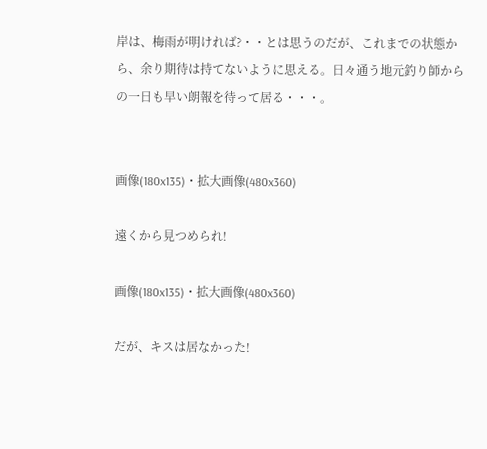岸は、梅雨が明ければ?・・とは思うのだが、これまでの状態から、余り期待は持てないように思える。日々通う地元釣り師からの一日も早い朗報を待って居る・・・。


画像(180x135)・拡大画像(480x360)

遠くから見つめられ!

画像(180x135)・拡大画像(480x360)

だが、キスは居なかった!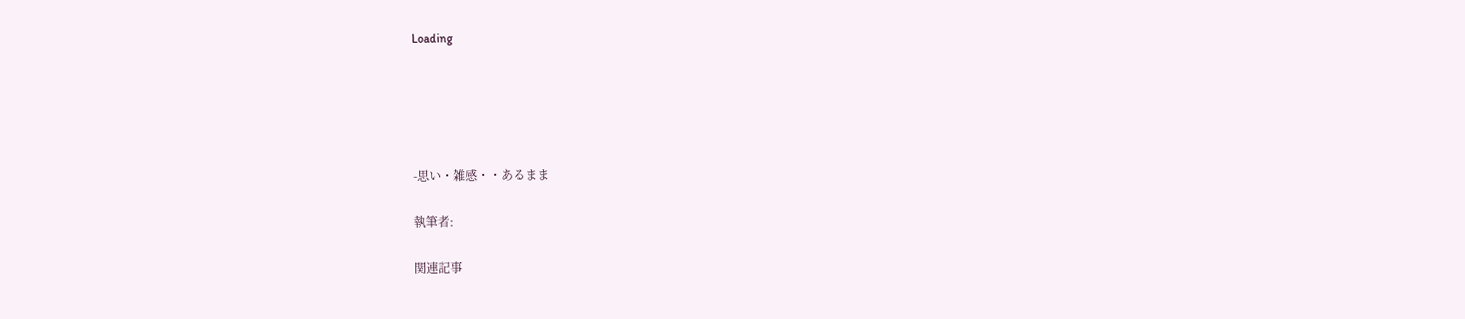Loading





-思い・雑感・・あるまま

執筆者:

関連記事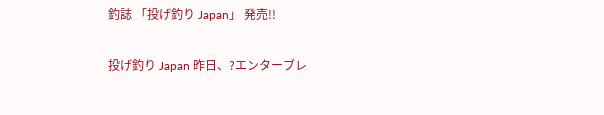釣誌 「投げ釣り Japan」 発売!!

投げ釣り Japan 昨日、?エンターブレ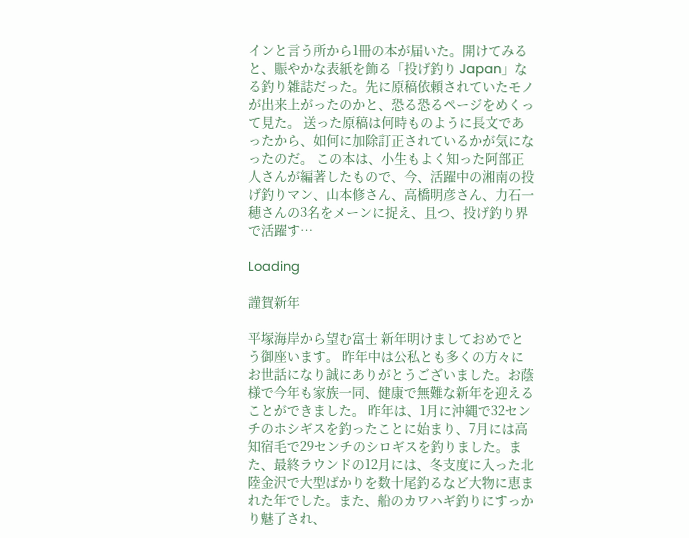インと言う所から1冊の本が届いた。開けてみると、賑やかな表紙を飾る「投げ釣り Japan」なる釣り雑誌だった。先に原稿依頼されていたモノが出来上がったのかと、恐る恐るページをめくって見た。 送った原稿は何時ものように長文であったから、如何に加除訂正されているかが気になったのだ。 この本は、小生もよく知った阿部正人さんが編著したもので、今、活躍中の湘南の投げ釣りマン、山本修さん、高橋明彦さん、力石一穂さんの3名をメーンに捉え、且つ、投げ釣り界で活躍す…

Loading

謹賀新年

平塚海岸から望む富士 新年明けましておめでとう御座います。 昨年中は公私とも多くの方々にお世話になり誠にありがとうございました。お蔭様で今年も家族一同、健康で無難な新年を迎えることができました。 昨年は、1月に沖縄で32センチのホシギスを釣ったことに始まり、7月には高知宿毛で29センチのシロギスを釣りました。また、最終ラウンドの12月には、冬支度に入った北陸金沢で大型ばかりを数十尾釣るなど大物に恵まれた年でした。また、船のカワハギ釣りにすっかり魅了され、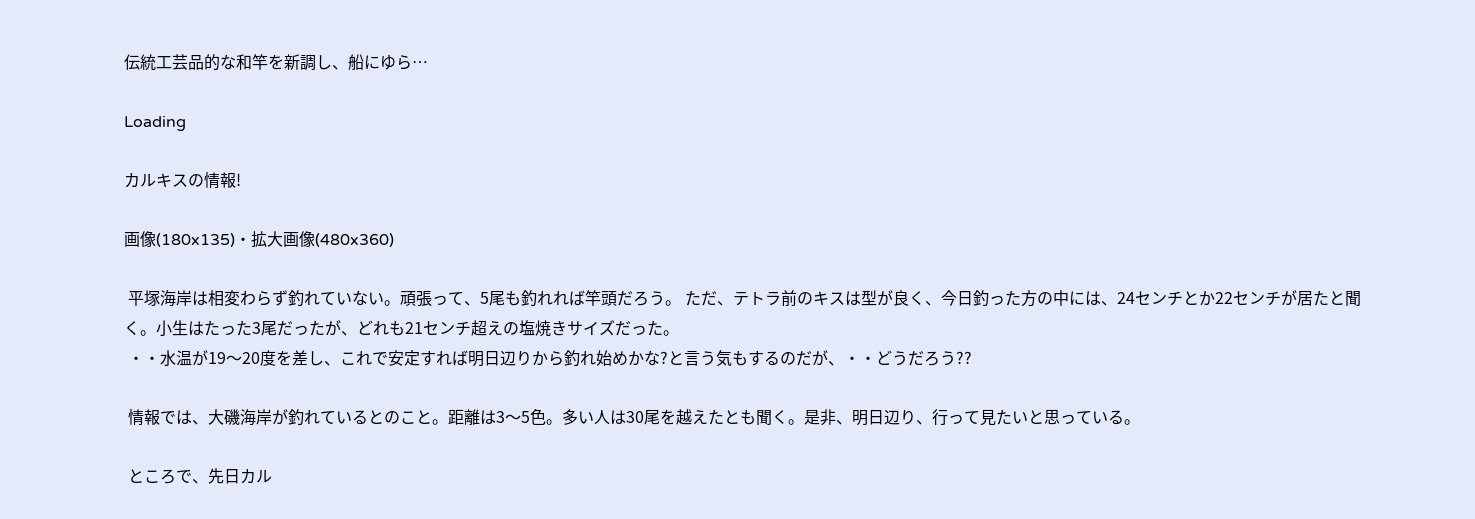伝統工芸品的な和竿を新調し、船にゆら…

Loading

カルキスの情報!

画像(180x135)・拡大画像(480x360)

 平塚海岸は相変わらず釣れていない。頑張って、5尾も釣れれば竿頭だろう。 ただ、テトラ前のキスは型が良く、今日釣った方の中には、24センチとか22センチが居たと聞く。小生はたった3尾だったが、どれも21センチ超えの塩焼きサイズだった。
 ・・水温が19〜20度を差し、これで安定すれば明日辺りから釣れ始めかな?と言う気もするのだが、・・どうだろう??

 情報では、大磯海岸が釣れているとのこと。距離は3〜5色。多い人は30尾を越えたとも聞く。是非、明日辺り、行って見たいと思っている。

 ところで、先日カル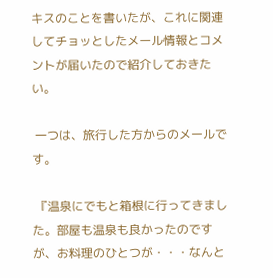キスのことを書いたが、これに関連してチョッとしたメール情報とコメントが届いたので紹介しておきたい。

 一つは、旅行した方からのメールです。

 『温泉にでもと箱根に行ってきました。部屋も温泉も良かったのですが、お料理のひとつが・・・なんと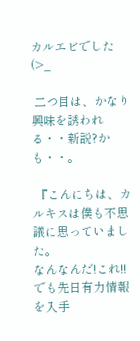カルエビでした(>_

 二つ目は、かなり興味を誘われる・・新説?かも・・。

 『こんにちは、カルキスは僕も不思議に思っていました。
なんなんだ!これ!!
でも先日有力情報を入手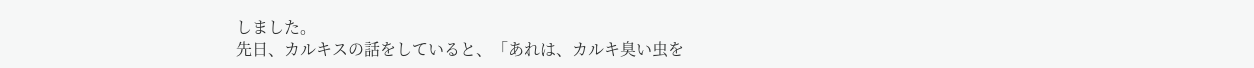しました。
先日、カルキスの話をしていると、「あれは、カルキ臭い虫を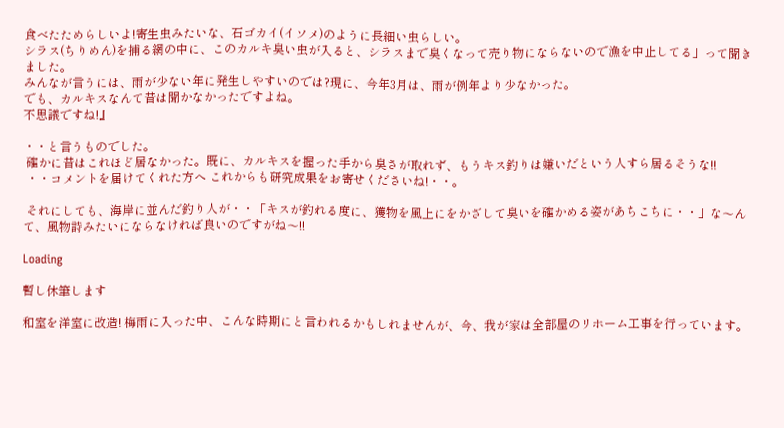食べたためらしいよ!寄生虫みたいな、石ゴカイ(イソメ)のように長細い虫らしい。
シラス(ちりめん)を捕る網の中に、このカルキ臭い虫が入ると、シラスまで臭くなって売り物にならないので漁を中止してる」って聞きました。
みんなが言うには、雨が少ない年に発生しやすいのでは?現に、今年3月は、雨が例年より少なかった。
でも、カルキスなんて昔は聞かなかったですよね。
不思議ですね!』

・・と言うものでした。
 確かに昔はこれほど居なかった。既に、カルキスを握った手から臭さが取れず、もうキス釣りは嫌いだという人すら居るそうな!!
 ・・コメントを届けてくれた方へ これからも研究成果をお寄せくださいね!・・。

 それにしても、海岸に並んだ釣り人が・・「キスが釣れる度に、獲物を風上にをかざして臭いを確かめる姿があちこちに・・」な〜んて、風物詩みたいにならなければ良いのですがね〜!!

Loading

暫し休筆します

和室を洋室に改造! 梅雨に入った中、こんな時期にと言われるかもしれませんが、今、我が家は全部屋のリホーム工事を行っています。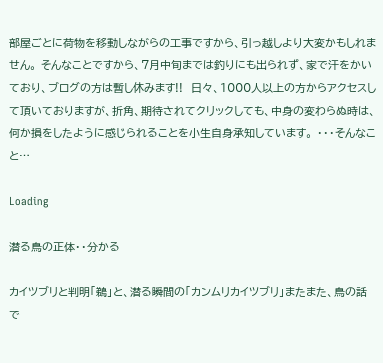部屋ごとに荷物を移動しながらの工事ですから、引っ越しより大変かもしれません。 そんなことですから、7月中旬までは釣りにも出られず、家で汗をかいており、ブログの方は暫し休みます!!  日々、1000人以上の方からアクセスして頂いておりますが、折角、期待されてクリックしても、中身の変わらぬ時は、何か損をしたように感じられることを小生自身承知しています。 ・・・そんなこと…

Loading

潜る鳥の正体・・分かる

カイツブリと判明「鵜」と、潜る瞬間の「カンムリカイツブリ」またまた、鳥の話で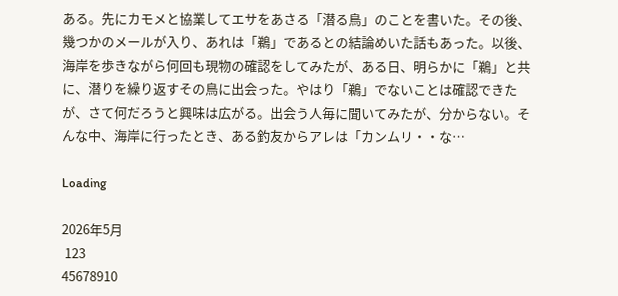ある。先にカモメと協業してエサをあさる「潜る鳥」のことを書いた。その後、幾つかのメールが入り、あれは「鵜」であるとの結論めいた話もあった。以後、海岸を歩きながら何回も現物の確認をしてみたが、ある日、明らかに「鵜」と共に、潜りを繰り返すその鳥に出会った。やはり「鵜」でないことは確認できたが、さて何だろうと興味は広がる。出会う人毎に聞いてみたが、分からない。そんな中、海岸に行ったとき、ある釣友からアレは「カンムリ・・な…

Loading

2026年5月
 123
45678910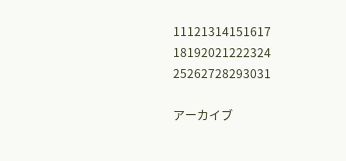11121314151617
18192021222324
25262728293031

アーカイブ